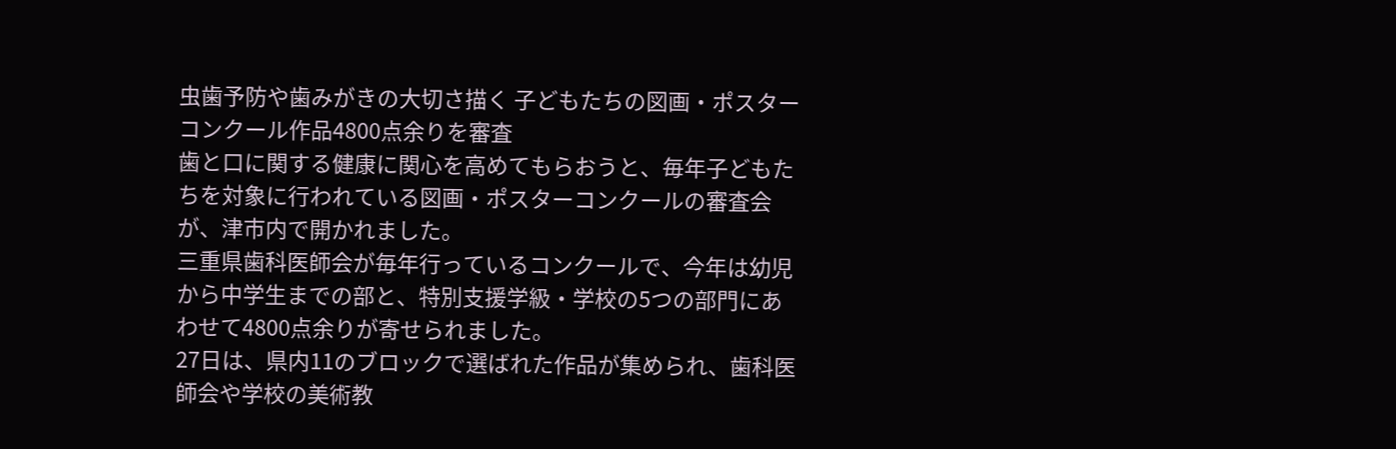虫歯予防や歯みがきの大切さ描く 子どもたちの図画・ポスターコンクール作品4800点余りを審査
歯と口に関する健康に関心を高めてもらおうと、毎年子どもたちを対象に行われている図画・ポスターコンクールの審査会が、津市内で開かれました。
三重県歯科医師会が毎年行っているコンクールで、今年は幼児から中学生までの部と、特別支援学級・学校の5つの部門にあわせて4800点余りが寄せられました。
27日は、県内11のブロックで選ばれた作品が集められ、歯科医師会や学校の美術教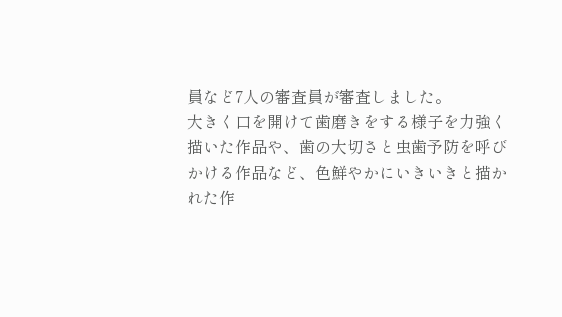員など7人の審査員が審査しました。
大きく口を開けて歯磨きをする様子を力強く描いた作品や、歯の大切さと虫歯予防を呼びかける作品など、色鮮やかにいきいきと描かれた作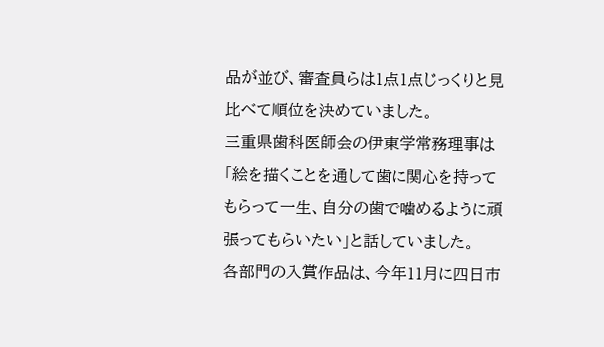品が並び、審査員らは1点1点じっくりと見比べて順位を決めていました。
三重県歯科医師会の伊東学常務理事は「絵を描くことを通して歯に関心を持ってもらって一生、自分の歯で噛めるように頑張ってもらいたい」と話していました。
各部門の入賞作品は、今年11月に四日市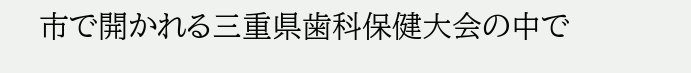市で開かれる三重県歯科保健大会の中で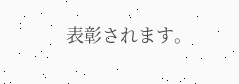表彰されます。